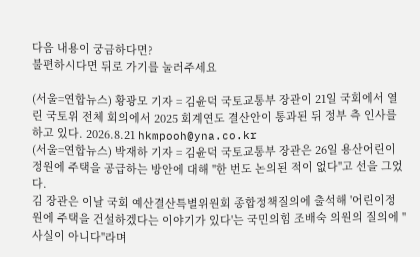다음 내용이 궁금하다면?
불편하시다면 뒤로 가기를 눌러주세요

(서울=연합뉴스) 황광모 기자 = 김윤덕 국토교통부 장관이 21일 국회에서 열린 국토위 전체 회의에서 2025 회계연도 결산안이 통과된 뒤 정부 측 인사를 하고 있다. 2026.8.21 hkmpooh@yna.co.kr
(서울=연합뉴스) 박재하 기자 = 김윤덕 국토교통부 장관은 26일 용산어린이정원에 주택을 공급하는 방안에 대해 "한 번도 논의된 적이 없다"고 선을 그었다.
김 장관은 이날 국회 예산결산특별위원회 종합정책질의에 출석해 '어린이정원에 주택을 건설하겠다는 이야기가 있다'는 국민의힘 조배숙 의원의 질의에 "사실이 아니다"라며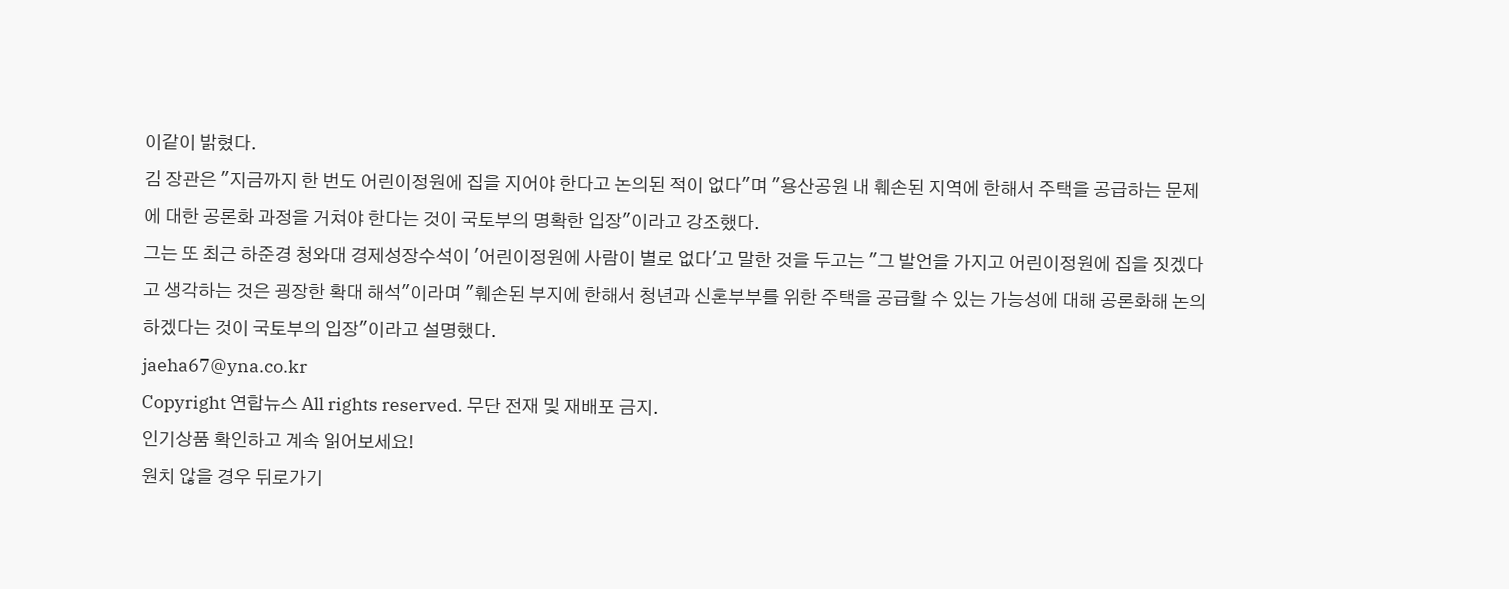이같이 밝혔다.
김 장관은 "지금까지 한 번도 어린이정원에 집을 지어야 한다고 논의된 적이 없다"며 "용산공원 내 훼손된 지역에 한해서 주택을 공급하는 문제에 대한 공론화 과정을 거쳐야 한다는 것이 국토부의 명확한 입장"이라고 강조했다.
그는 또 최근 하준경 청와대 경제성장수석이 '어린이정원에 사람이 별로 없다'고 말한 것을 두고는 "그 발언을 가지고 어린이정원에 집을 짓겠다고 생각하는 것은 굉장한 확대 해석"이라며 "훼손된 부지에 한해서 청년과 신혼부부를 위한 주택을 공급할 수 있는 가능성에 대해 공론화해 논의하겠다는 것이 국토부의 입장"이라고 설명했다.
jaeha67@yna.co.kr
Copyright 연합뉴스 All rights reserved. 무단 전재 및 재배포 금지.
인기상품 확인하고 계속 읽어보세요!
원치 않을 경우 뒤로가기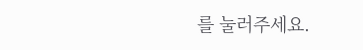를 눌러주세요.